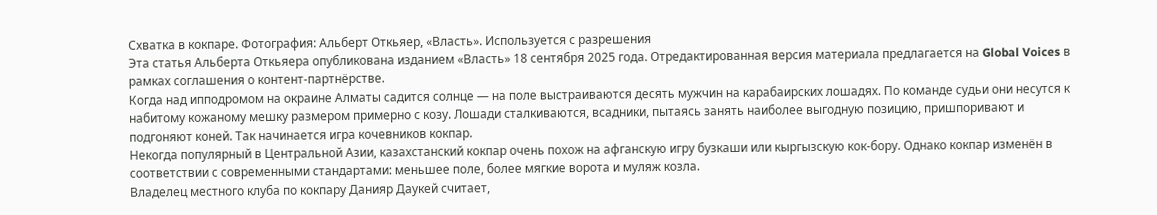Схватка в кокпаре. Фотография: Альберт Откьяер, «Власть». Используется с разрешения
Эта статья Альберта Откьяера опубликована изданием «Власть» 18 сентября 2025 года. Отредактированная версия материала предлагается на Global Voices в рамках соглашения о контент-партнёрстве.
Когда над ипподромом на окраине Алматы садится солнце — на поле выстраиваются десять мужчин на карабаирских лошадях. По команде судьи они несутся к набитому кожаному мешку размером примерно с козу. Лошади сталкиваются, всадники, пытаясь занять наиболее выгодную позицию, пришпоривают и подгоняют коней. Так начинается игра кочевников кокпар.
Некогда популярный в Центральной Азии, казахстанский кокпар очень похож на афганскую игру бузкаши или кыргызскую кок-бору. Однако кокпар изменён в соответствии с современными стандартами: меньшее поле, более мягкие ворота и муляж козла.
Владелец местного клуба по кокпару Данияр Даукей считает,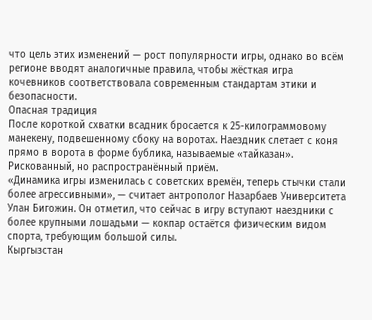что цель этих изменений — рост популярности игры, однако во всём регионе вводят аналогичные правила, чтобы жёсткая игра кочевников соответствовала современным стандартам этики и безопасности.
Опасная традиция
После короткой схватки всадник бросается к 25-килограммовому манекену, подвешенному сбоку на воротах. Наездник слетает с коня прямо в ворота в форме бублика, называемые «тайказан». Рискованный, но распространённый приём.
«Динамика игры изменилась с советских времён, теперь стычки стали более агрессивными», — считает антрополог Назарбаев Университета Улан Бигожин. Он отметил, что сейчас в игру вступают наездники с более крупными лошадьми — кокпар остаётся физическим видом спорта, требующим большой силы.
Кыргызстан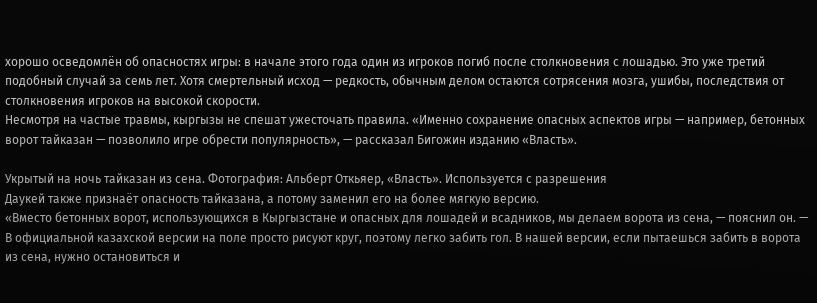хорошо осведомлён об опасностях игры: в начале этого года один из игроков погиб после столкновения с лошадью. Это уже третий подобный случай за семь лет. Хотя смертельный исход — редкость, обычным делом остаются сотрясения мозга, ушибы, последствия от столкновения игроков на высокой скорости.
Несмотря на частые травмы, кыргызы не спешат ужесточать правила. «Именно сохранение опасных аспектов игры — например, бетонных ворот тайказан — позволило игре обрести популярность», — рассказал Бигожин изданию «Власть».

Укрытый на ночь тайказан из сена. Фотография: Альберт Откьяер, «Власть». Используется с разрешения
Даукей также признаёт опасность тайказана, а потому заменил его на более мягкую версию.
«Вместо бетонных ворот, использующихся в Кыргызстане и опасных для лошадей и всадников, мы делаем ворота из сена, — пояснил он. — В официальной казахской версии на поле просто рисуют круг, поэтому легко забить гол. В нашей версии, если пытаешься забить в ворота из сена, нужно остановиться и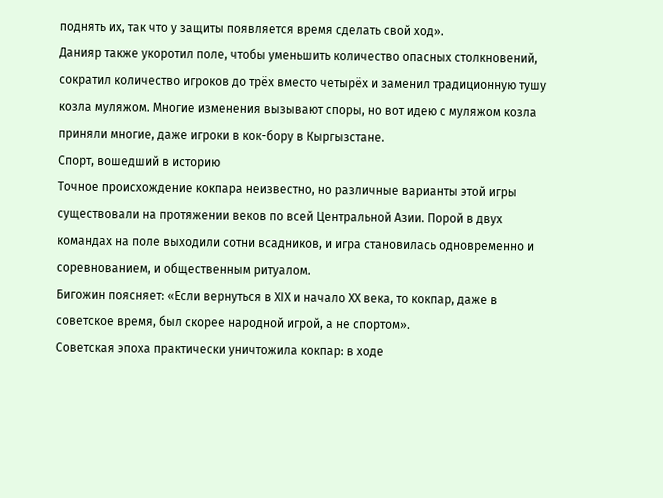поднять их, так что у защиты появляется время сделать свой ход».
Данияр также укоротил поле, чтобы уменьшить количество опасных столкновений, сократил количество игроков до трёх вместо четырёх и заменил традиционную тушу козла муляжом. Многие изменения вызывают споры, но вот идею с муляжом козла приняли многие, даже игроки в кок-бору в Кыргызстане.
Спорт, вошедший в историю
Точное происхождение кокпара неизвестно, но различные варианты этой игры существовали на протяжении веков по всей Центральной Азии. Порой в двух командах на поле выходили сотни всадников, и игра становилась одновременно и соревнованием, и общественным ритуалом.
Бигожин поясняет: «Если вернуться в XIX и начало XX века, то кокпар, даже в советское время, был скорее народной игрой, а не спортом».
Советская эпоха практически уничтожила кокпар: в ходе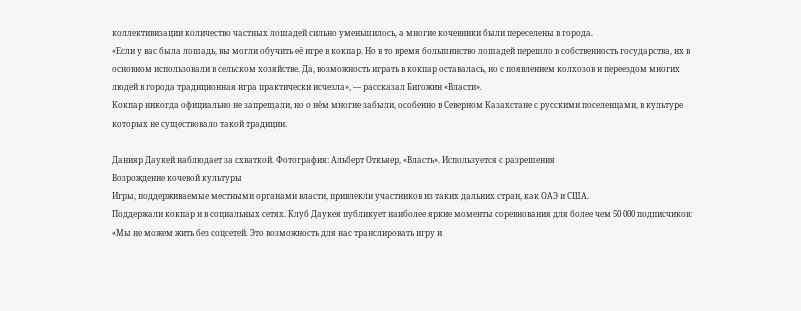коллективизации количество частных лошадей сильно уменьшилось, а многие кочевники были переселены в города.
«Если у вас была лошадь, вы могли обучить её игре в кокпар. Но в то время большинство лошадей перешло в собственность государства, их в основном использовали в сельском хозяйстве. Да, возможность играть в кокпар оставалась, но с появлением колхозов и переездом многих людей в города традиционная игра практически исчезла», — рассказал Бигожин «Власти».
Кокпар никогда официально не запрещали, но о нём многие забыли, особенно в Северном Казахстане с русскими поселенцами, в культуре которых не существовало такой традиции.

Данияр Даукей наблюдает за схваткой. Фотография: Альберт Откьяер, «Власть». Используется с разрешения
Возрождение кочевой культуры
Игры, поддерживаемые местными органами власти, привлекли участников из таких дальних стран, как ОАЭ и США.
Поддержали кокпар и в социальных сетях. Клуб Даукея публикует наиболее яркие моменты соревнования для более чем 50 000 подписчиков: «Мы не можем жить без соцсетей. Это возможность для нас транслировать игру и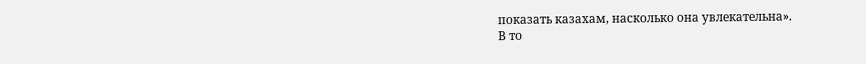показать казахам, насколько она увлекательна».
В то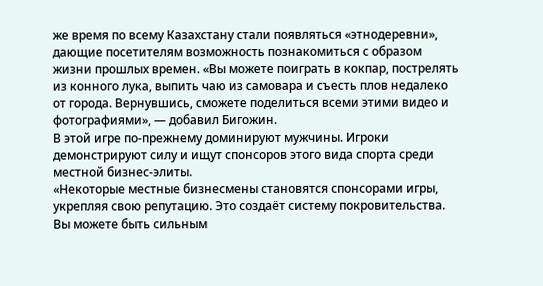же время по всему Казахстану стали появляться «этнодеревни», дающие посетителям возможность познакомиться с образом жизни прошлых времен. «Вы можете поиграть в кокпар, пострелять из конного лука, выпить чаю из самовара и съесть плов недалеко от города. Вернувшись, сможете поделиться всеми этими видео и фотографиями», — добавил Бигожин.
В этой игре по-прежнему доминируют мужчины. Игроки демонстрируют силу и ищут спонсоров этого вида спорта среди местной бизнес-элиты.
«Некоторые местные бизнесмены становятся спонсорами игры, укрепляя свою репутацию. Это создаёт систему покровительства. Вы можете быть сильным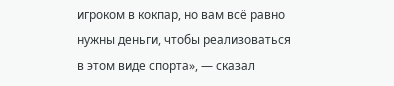игроком в кокпар, но вам всё равно нужны деньги, чтобы реализоваться в этом виде спорта», — сказал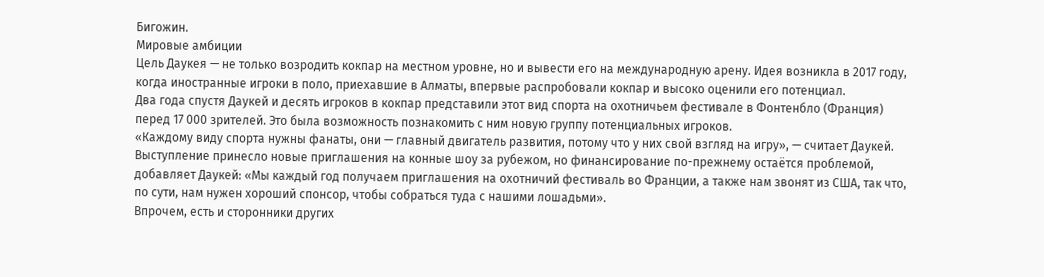Бигожин.
Мировые амбиции
Цель Даукея — не только возродить кокпар на местном уровне, но и вывести его на международную арену. Идея возникла в 2017 году, когда иностранные игроки в поло, приехавшие в Алматы, впервые распробовали кокпар и высоко оценили его потенциал.
Два года спустя Даукей и десять игроков в кокпар представили этот вид спорта на охотничьем фестивале в Фонтенбло (Франция) перед 17 000 зрителей. Это была возможность познакомить с ним новую группу потенциальных игроков.
«Каждому виду спорта нужны фанаты, они — главный двигатель развития, потому что у них свой взгляд на игру», — считает Даукей.
Выступление принесло новые приглашения на конные шоу за рубежом, но финансирование по-прежнему остаётся проблемой, добавляет Даукей: «Мы каждый год получаем приглашения на охотничий фестиваль во Франции, а также нам звонят из США, так что, по сути, нам нужен хороший спонсор, чтобы собраться туда с нашими лошадьми».
Впрочем, есть и сторонники других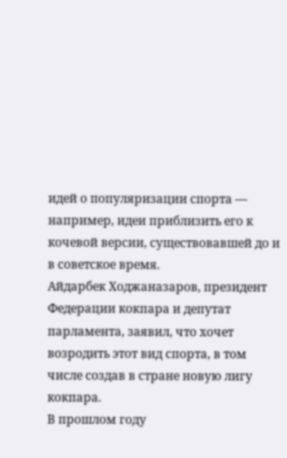идей о популяризации спорта — например, идеи приблизить его к кочевой версии, существовавшей до и в советское время.
Айдарбек Ходжаназаров, президент Федерации кокпара и депутат парламента, заявил, что хочет возродить этот вид спорта, в том числе создав в стране новую лигу кокпара.
В прошлом году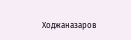Ходжаназаров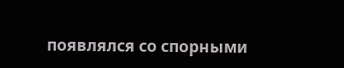появлялся со спорными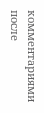комментариями после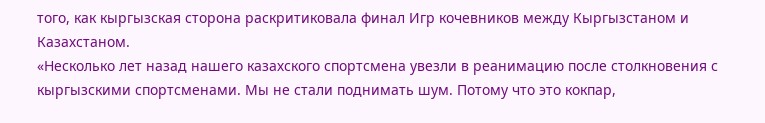того, как кыргызская сторона раскритиковала финал Игр кочевников между Кыргызстаном и Казахстаном.
«Несколько лет назад нашего казахского спортсмена увезли в реанимацию после столкновения с кыргызскими спортсменами. Мы не стали поднимать шум. Потому что это кокпар,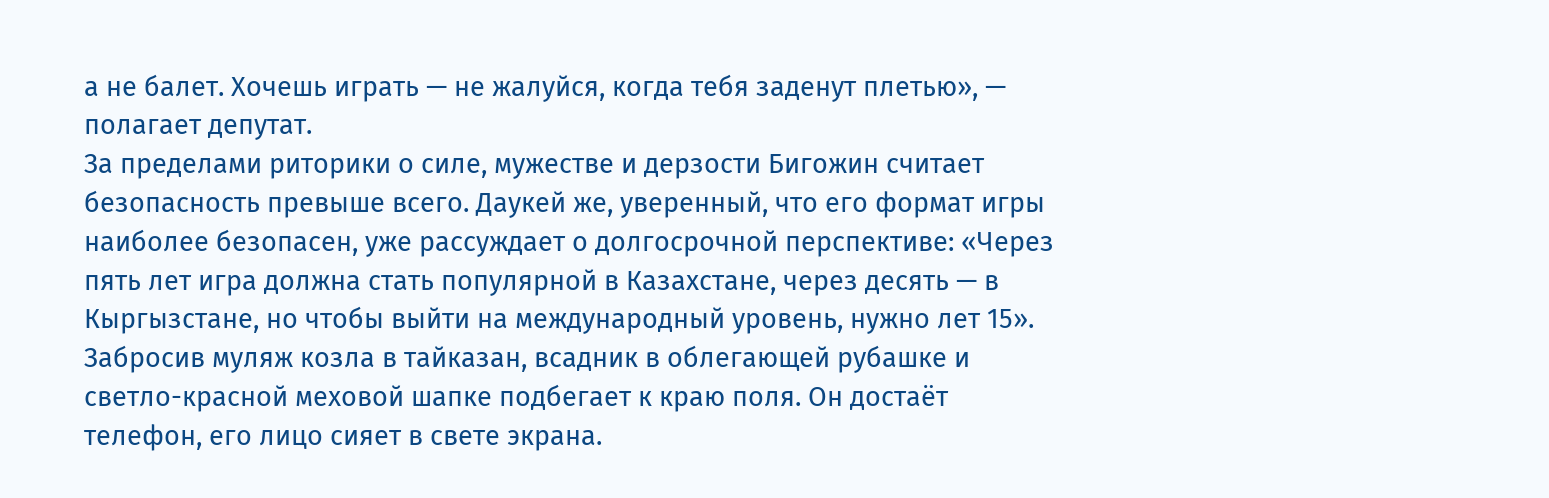а не балет. Хочешь играть — не жалуйся, когда тебя заденут плетью», — полагает депутат.
За пределами риторики о силе, мужестве и дерзости Бигожин считает безопасность превыше всего. Даукей же, уверенный, что его формат игры наиболее безопасен, уже рассуждает о долгосрочной перспективе: «Через пять лет игра должна стать популярной в Казахстане, через десять — в Кыргызстане, но чтобы выйти на международный уровень, нужно лет 15».
Забросив муляж козла в тайказан, всадник в облегающей рубашке и светло-красной меховой шапке подбегает к краю поля. Он достаёт телефон, его лицо сияет в свете экрана.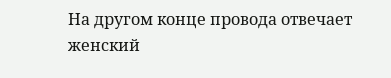На другом конце провода отвечает женский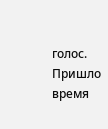голос. Пришло время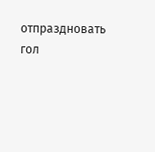отпраздновать гол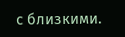с близкими.